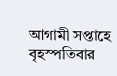আগামী সপ্তাহে বৃহস্পতিবার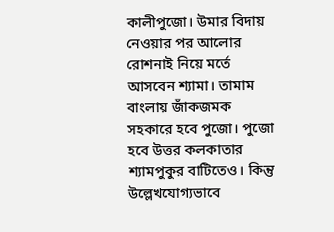কালীপুজো। উমার বিদায় নেওয়ার পর আলোর রোশনাই নিয়ে মর্তে আসবেন শ্যামা। তামাম বাংলায় জাঁকজমক সহকারে হবে পুজো। পুজো হবে উত্তর কলকাতার শ্যামপুকুর বাটিতেও। কিন্তু উল্লেখযোগ্যভাবে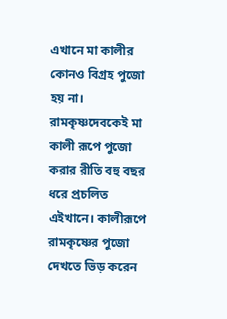এখানে মা কালীর কোনও বিগ্রহ পুজো হয় না। রামকৃষ্ণদেবকেই মা কালী রূপে পুজো করার রীতি বহু বছর ধরে প্রচলিত এইখানে। কালীরূপে রামকৃষ্ণের পুজো দেখতে ভিড় করেন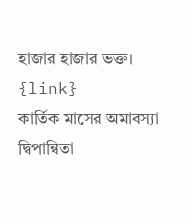হাজার হাজার ভক্ত।
{link}
কার্তিক মাসের অমাবস্যা দ্বিপান্বিতা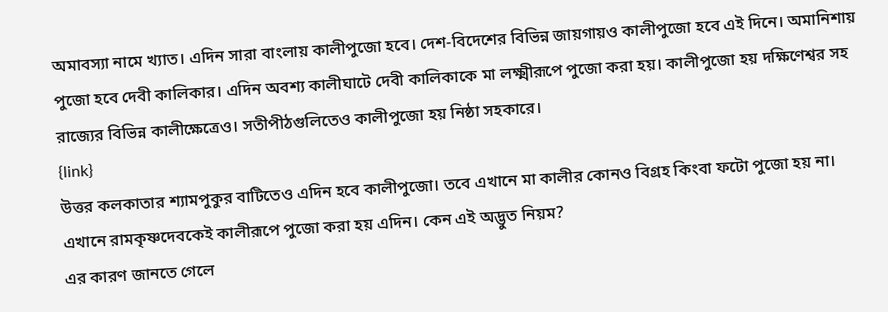অমাবস্যা নামে খ্যাত। এদিন সারা বাংলায় কালীপুজো হবে। দেশ-বিদেশের বিভিন্ন জায়গায়ও কালীপুজো হবে এই দিনে। অমানিশায় পুজো হবে দেবী কালিকার। এদিন অবশ্য কালীঘাটে দেবী কালিকাকে মা লক্ষ্মীরূপে পুজো করা হয়। কালীপুজো হয় দক্ষিণেশ্বর সহ রাজ্যের বিভিন্ন কালীক্ষেত্রেও। সতীপীঠগুলিতেও কালীপুজো হয় নিষ্ঠা সহকারে।
{link}
উত্তর কলকাতার শ্যামপুকুর বাটিতেও এদিন হবে কালীপুজো। তবে এখানে মা কালীর কোনও বিগ্রহ কিংবা ফটো পুজো হয় না। এখানে রামকৃষ্ণদেবকেই কালীরূপে পুজো করা হয় এদিন। কেন এই অদ্ভুত নিয়ম?
এর কারণ জানতে গেলে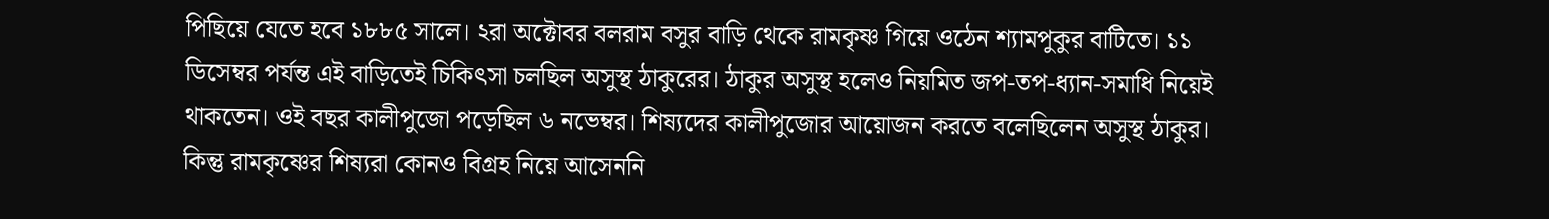পিছিয়ে যেতে হবে ১৮৮৫ সালে। ২রা অক্টোবর বলরাম বসুর বাড়ি থেকে রামকৃষ্ণ গিয়ে ওঠেন শ্যামপুকুর বাটিতে। ১১ ডিসেম্বর পর্যন্ত এই বাড়িতেই চিকিৎসা চলছিল অসুস্থ ঠাকুরের। ঠাকুর অসুস্থ হলেও নিয়মিত জপ-তপ-ধ্যান-সমাধি নিয়েই থাকতেন। ওই বছর কালীপুজো পড়েছিল ৬ নভেম্বর। শিষ্যদের কালীপুজোর আয়োজন করতে বলেছিলেন অসুস্থ ঠাকুর। কিন্তু রামকৃষ্ণের শিষ্যরা কোনও বিগ্রহ নিয়ে আসেননি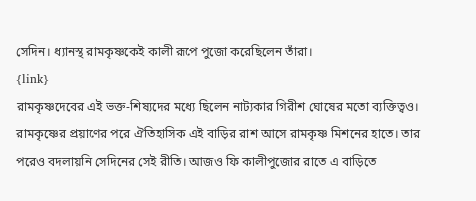সেদিন। ধ্যানস্থ রামকৃষ্ণকেই কালী রূপে পুজো করেছিলেন তাঁরা।
{link}
রামকৃষ্ণদেবের এই ভক্ত-শিষ্যদের মধ্যে ছিলেন নাট্যকার গিরীশ ঘোষের মতো ব্যক্তিত্বও। রামকৃষ্ণের প্রয়াণের পরে ঐতিহাসিক এই বাড়ির রাশ আসে রামকৃষ্ণ মিশনের হাতে। তার পরেও বদলায়নি সেদিনের সেই রীতি। আজও ফি কালীপুজোর রাতে এ বাড়িতে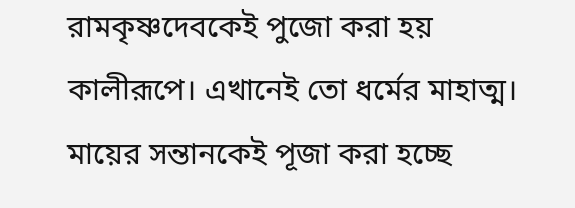রামকৃষ্ণদেবকেই পুজো করা হয় কালীরূপে। এখানেই তো ধর্মের মাহাত্ম। মায়ের সন্তানকেই পূজা করা হচ্ছে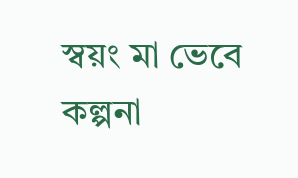স্বয়ং মা ভেবে কল্পনা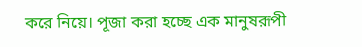করে নিয়ে। পূজা করা হচ্ছে এক মানুষরূপী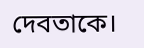দেবতাকে।